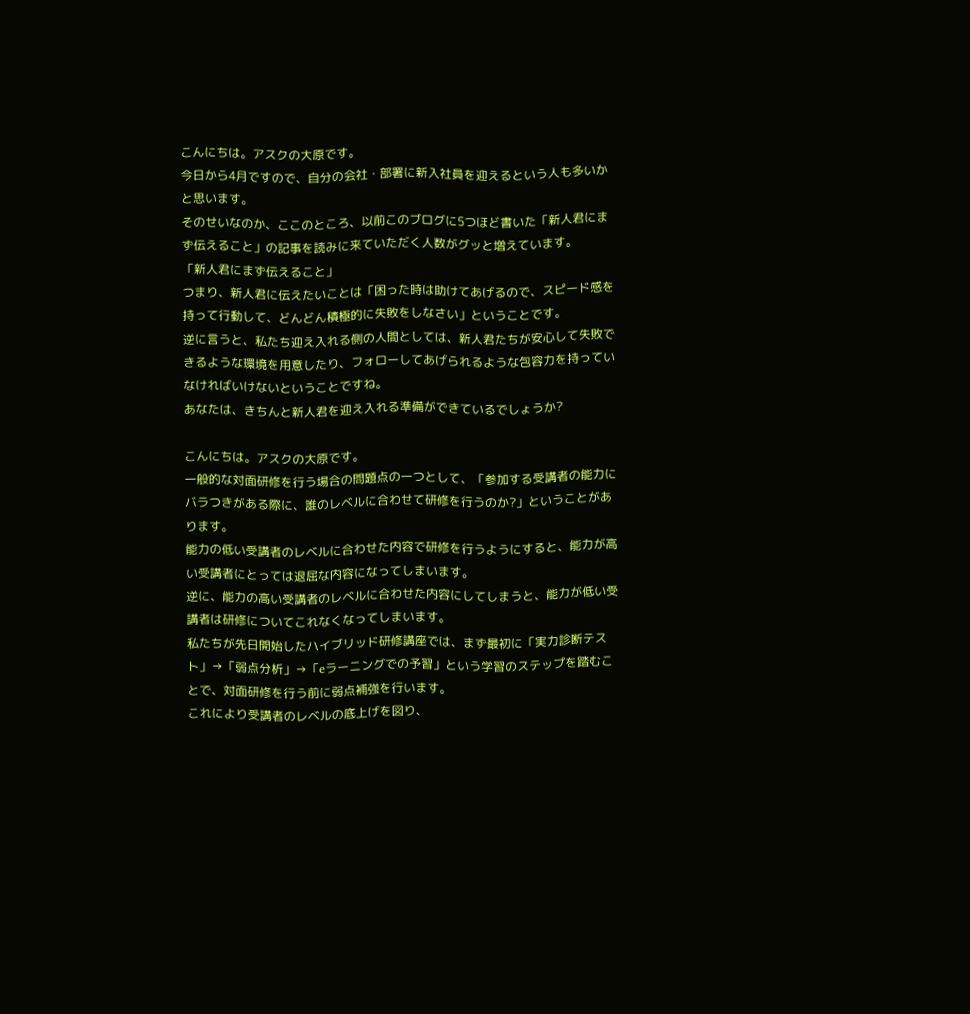こんにちは。アスクの大原です。
今日から4月ですので、自分の会社・部署に新入社員を迎えるという人も多いかと思います。
そのせいなのか、ここのところ、以前このブログに5つほど書いた「新人君にまず伝えること」の記事を読みに来ていただく人数がグッと増えています。
「新人君にまず伝えること」
つまり、新人君に伝えたいことは「困った時は助けてあげるので、スピード感を持って行動して、どんどん積極的に失敗をしなさい」ということです。
逆に言うと、私たち迎え入れる側の人間としては、新人君たちが安心して失敗できるような環境を用意したり、フォローしてあげられるような包容力を持っていなければいけないということですね。
あなたは、きちんと新人君を迎え入れる準備ができているでしょうか?

こんにちは。アスクの大原です。
一般的な対面研修を行う場合の問題点の一つとして、「参加する受講者の能力にバラつきがある際に、誰のレベルに合わせて研修を行うのか?」ということがあります。
能力の低い受講者のレベルに合わせた内容で研修を行うようにすると、能力が高い受講者にとっては退屈な内容になってしまいます。
逆に、能力の高い受講者のレベルに合わせた内容にしてしまうと、能力が低い受講者は研修についてこれなくなってしまいます。
私たちが先日開始したハイブリッド研修講座では、まず最初に「実力診断テスト」→「弱点分析」→「eラーニングでの予習」という学習のステップを踏むことで、対面研修を行う前に弱点補強を行います。
これにより受講者のレベルの底上げを図り、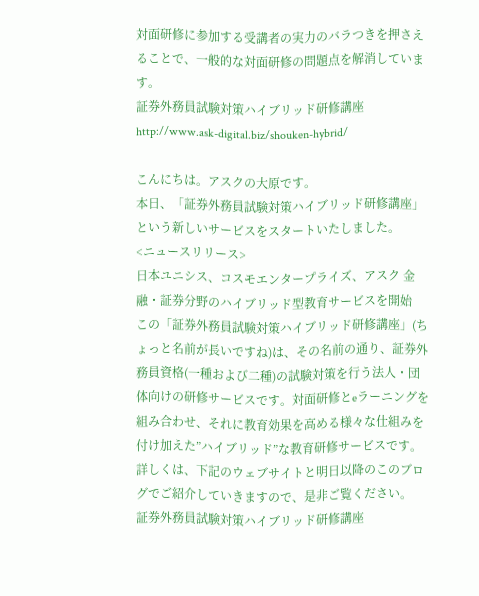対面研修に参加する受講者の実力のバラつきを押さえることで、一般的な対面研修の問題点を解消しています。
証券外務員試験対策ハイブリッド研修講座
http://www.ask-digital.biz/shouken-hybrid/

こんにちは。アスクの大原です。
本日、「証券外務員試験対策ハイブリッド研修講座」という新しいサービスをスタートいたしました。
<ニュースリリース>
日本ユニシス、コスモエンタープライズ、アスク 金融・証券分野のハイブリッド型教育サービスを開始
この「証券外務員試験対策ハイブリッド研修講座」(ちょっと名前が長いですね)は、その名前の通り、証券外務員資格(一種および二種)の試験対策を行う法人・団体向けの研修サービスです。対面研修とeラーニングを組み合わせ、それに教育効果を高める様々な仕組みを付け加えた”ハイブリッド”な教育研修サービスです。
詳しくは、下記のウェブサイトと明日以降のこのブログでご紹介していきますので、是非ご覧ください。
証券外務員試験対策ハイブリッド研修講座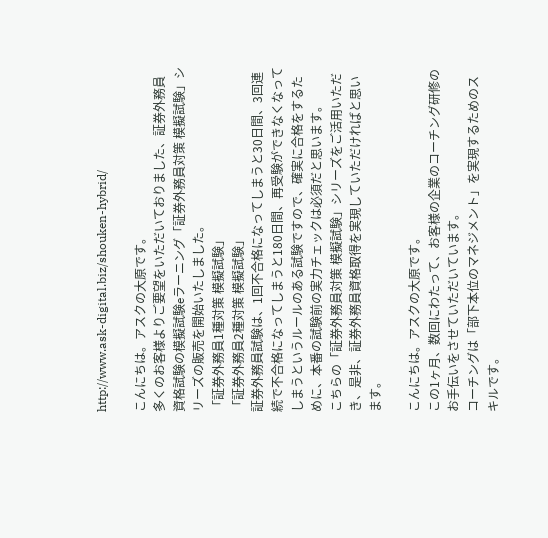http://www.ask-digital.biz/shouken-hybrid/

こんにちは。アスクの大原です。
多くのお客様よりご要望をいただいておりました、証券外務員資格試験の模擬試験eラーニング「証券外務員対策 模擬試験」シリーズの販売を開始いたしました。
「証券外務員1種対策 模擬試験」
「証券外務員2種対策 模擬試験」
証券外務員試験は、1回不合格になってしまうと30日間、3回連続で不合格になってしまうと180日間、再受験ができなくなってしまうというルールのある試験ですので、確実に合格をするために、本番の試験前の実力チェックは必須だと思います。
こちらの「証券外務員対策 模擬試験」シリーズをご活用いただき、是非、証券外務員資格取得を実現していただければと思います。

こんにちは。アスクの大原です。
この1ヶ月、数回にわたって、お客様の企業のコーチング研修のお手伝いをさせていただいています。
コーチングは「部下本位のマネジメント」を実現するためのスキルです。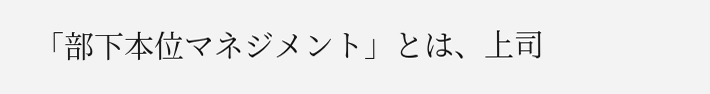「部下本位マネジメント」とは、上司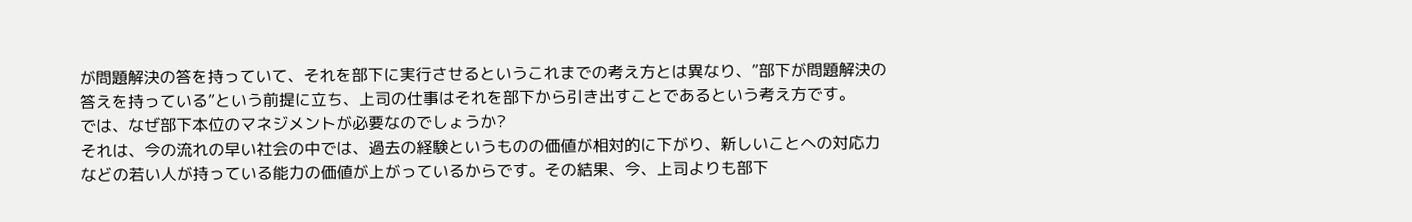が問題解決の答を持っていて、それを部下に実行させるというこれまでの考え方とは異なり、”部下が問題解決の答えを持っている”という前提に立ち、上司の仕事はそれを部下から引き出すことであるという考え方です。
では、なぜ部下本位のマネジメントが必要なのでしょうか?
それは、今の流れの早い社会の中では、過去の経験というものの価値が相対的に下がり、新しいことへの対応力などの若い人が持っている能力の価値が上がっているからです。その結果、今、上司よりも部下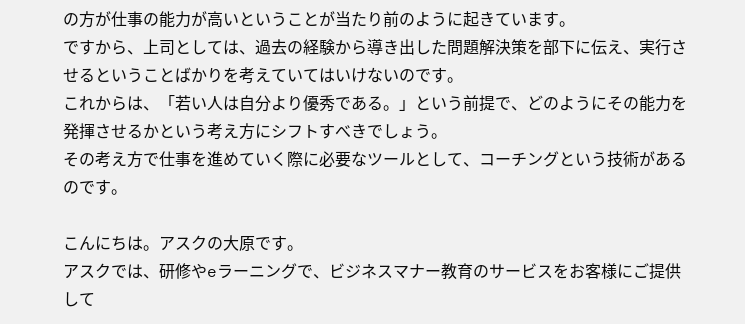の方が仕事の能力が高いということが当たり前のように起きています。
ですから、上司としては、過去の経験から導き出した問題解決策を部下に伝え、実行させるということばかりを考えていてはいけないのです。
これからは、「若い人は自分より優秀である。」という前提で、どのようにその能力を発揮させるかという考え方にシフトすべきでしょう。
その考え方で仕事を進めていく際に必要なツールとして、コーチングという技術があるのです。

こんにちは。アスクの大原です。
アスクでは、研修やeラーニングで、ビジネスマナー教育のサービスをお客様にご提供して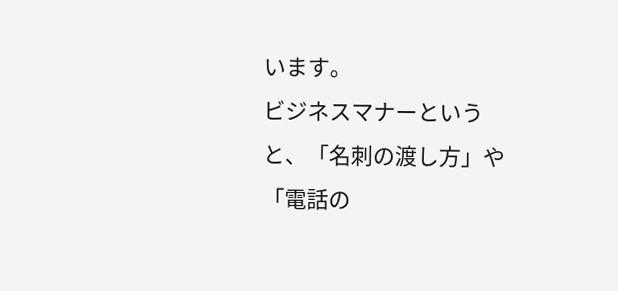います。
ビジネスマナーというと、「名刺の渡し方」や「電話の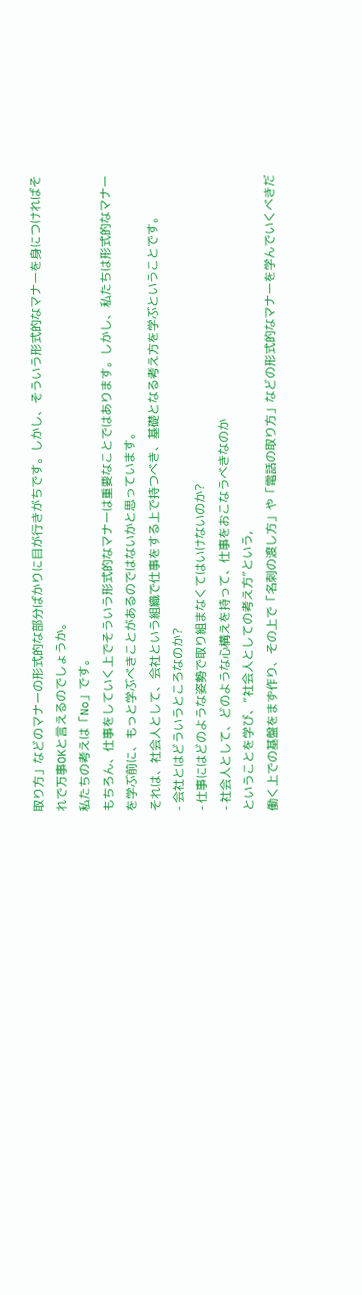取り方」などのマナーの形式的な部分ばかりに目が行きがちです。しかし、そういう形式的なマナーを身につければそれで万事OKと言えるのでしょうか。
私たちの考えは「No」です。
もちろん、仕事をしていく上でそういう形式的なマナーは重要なことではあります。しかし、私たちは形式的なマナーを学ぶ前に、もっと学ぶべきことがあるのではないかと思っています。
それは、社会人として、会社という組織で仕事をする上で持つべき、基礎となる考え方を学ぶということです。
- 会社とはどういうところなのか?
- 仕事にはどのような姿勢で取り組まなくてはいけないのか?
- 社会人として、どのような心構えを持って、仕事をおこなうべきなのか
ということを学び、“社会人としての考え方”という,
働く上での基盤をまず作り、その上で「名刺の渡し方」や「電話の取り方」などの形式的なマナーを学んでいくべきだ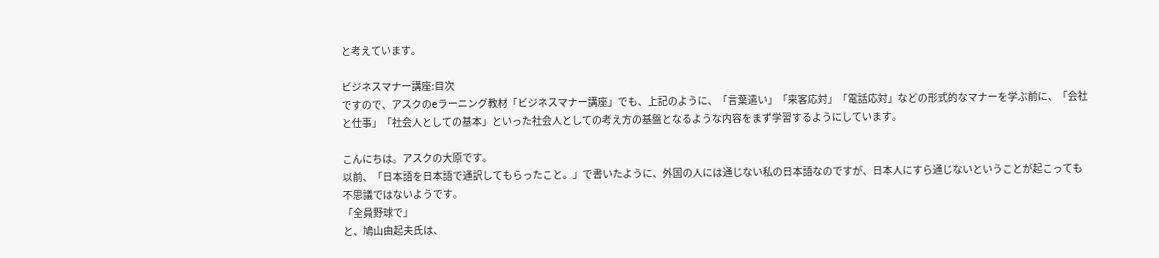と考えています。

ビジネスマナー講座:目次
ですので、アスクのeラーニング教材「ビジネスマナー講座」でも、上記のように、「言葉遣い」「来客応対」「電話応対」などの形式的なマナーを学ぶ前に、「会社と仕事」「社会人としての基本」といった社会人としての考え方の基盤となるような内容をまず学習するようにしています。

こんにちは。アスクの大原です。
以前、「日本語を日本語で通訳してもらったこと。」で書いたように、外国の人には通じない私の日本語なのですが、日本人にすら通じないということが起こっても不思議ではないようです。
「全員野球で」
と、鳩山由起夫氏は、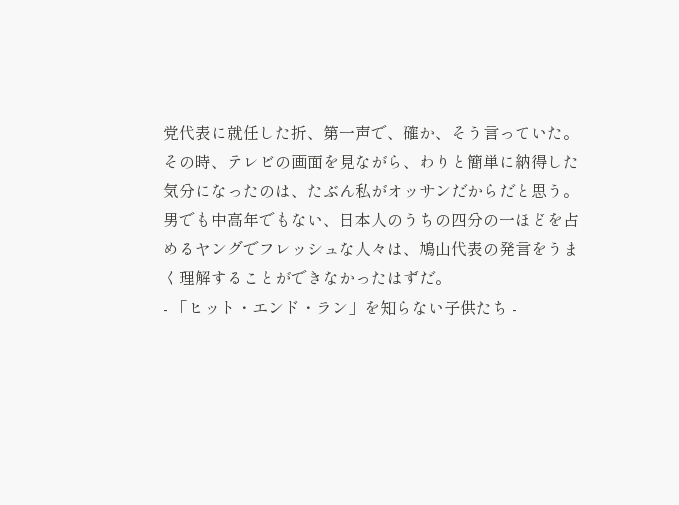党代表に就任した折、第一声で、確か、そう言っていた。
その時、テレビの画面を見ながら、わりと簡単に納得した気分になったのは、たぶん私がオッサンだからだと思う。
男でも中高年でもない、日本人のうちの四分の一ほどを占めるヤングでフレッシュな人々は、鳩山代表の発言をうまく理解することができなかったはずだ。
- 「ヒット・エンド・ラン」を知らない子供たち -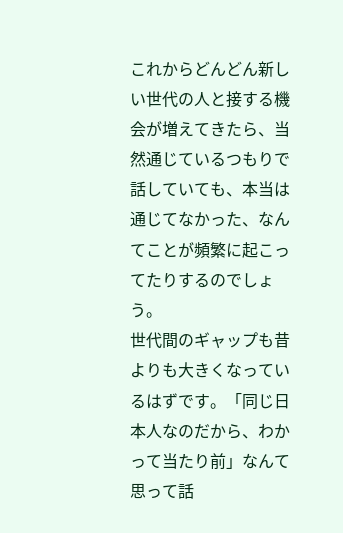これからどんどん新しい世代の人と接する機会が増えてきたら、当然通じているつもりで話していても、本当は通じてなかった、なんてことが頻繁に起こってたりするのでしょう。
世代間のギャップも昔よりも大きくなっているはずです。「同じ日本人なのだから、わかって当たり前」なんて思って話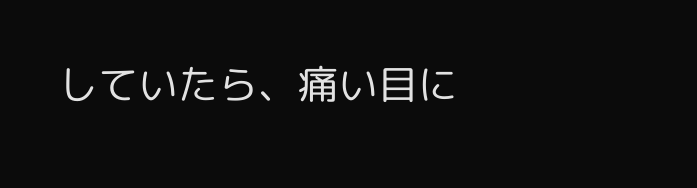していたら、痛い目に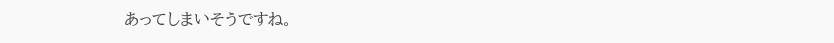あってしまいそうですね。